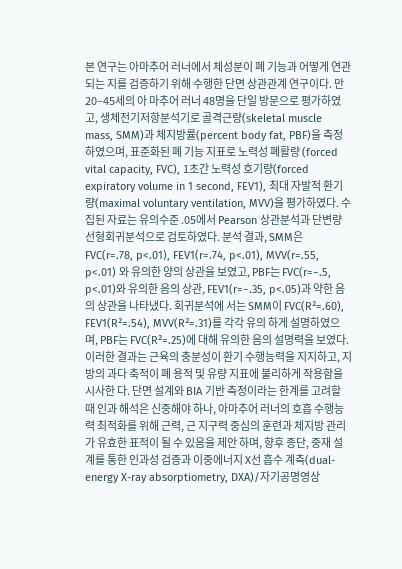본 연구는 아마추어 러너에서 체성분이 폐 기능과 어떻게 연관되는 지를 검증하기 위해 수행한 단면 상관관계 연구이다. 만 20–45세의 아 마추어 러너 48명을 단일 방문으로 평가하였고, 생체전기저항분석기로 골격근량(skeletal muscle mass, SMM)과 체지방률(percent body fat, PBF)을 측정하였으며, 표준화된 폐 기능 지표로 노력성 폐활량 (forced vital capacity, FVC), 1초간 노력성 호기량(forced expiratory volume in 1 second, FEV1), 최대 자발적 환기량(maximal voluntary ventilation, MVV)을 평가하였다. 수집된 자료는 유의수준 .05에서 Pearson 상관분석과 단변량 선형회귀분석으로 검토하였다. 분석 결과, SMM은 FVC(r=.78, p<.01), FEV1(r=.74, p<.01), MVV(r=.55, p<.01) 와 유의한 양의 상관을 보였고, PBF는 FVC(r=−.5, p<.01)와 유의한 음의 상관, FEV1(r=−.35, p<.05)과 약한 음의 상관을 나타냈다. 회귀분석에 서는 SMM이 FVC(R²=.60), FEV1(R²=.54), MVV(R²=.31)를 각각 유의 하게 설명하였으며, PBF는 FVC(R²=.25)에 대해 유의한 음의 설명력을 보였다. 이러한 결과는 근육의 충분성이 환기 수행능력을 지지하고, 지 방의 과다 축적이 폐 용적 및 유량 지표에 불리하게 작용함을 시사한 다. 단면 설계와 BIA 기반 측정이라는 한계를 고려할 때 인과 해석은 신중해야 하나, 아마추어 러너의 호흡 수행능력 최적화를 위해 근력, 근 지구력 중심의 훈련과 체지방 관리가 유효한 표적이 될 수 있음을 제안 하며, 향후 종단, 중재 설계를 통한 인과성 검증과 이중에너지 X선 흡수 계측(dual-energy X-ray absorptiometry, DXA)/자기공명영상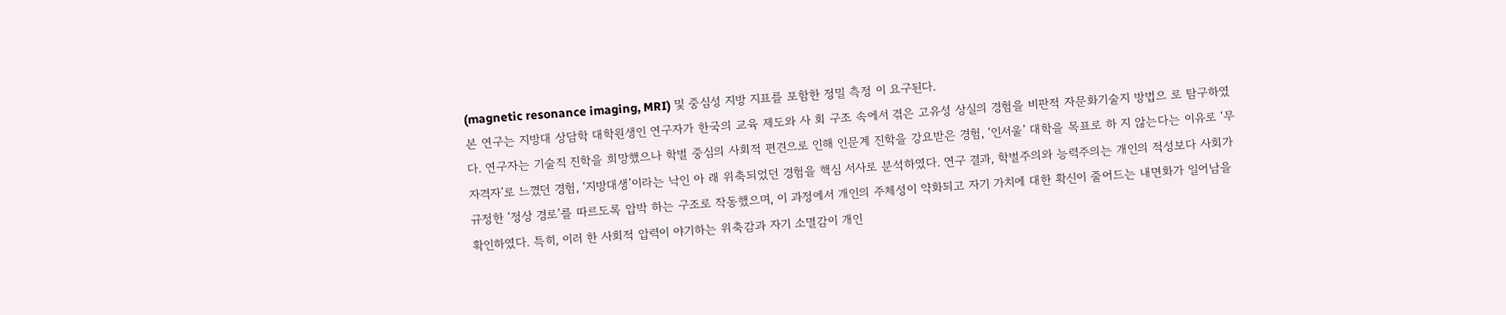(magnetic resonance imaging, MRI) 및 중심성 지방 지표를 포함한 정밀 측정 이 요구된다.
본 연구는 지방대 상담학 대학원생인 연구자가 한국의 교육 제도와 사 회 구조 속에서 겪은 고유성 상실의 경험을 비판적 자문화기술지 방법으 로 탐구하였다. 연구자는 기술직 진학을 희망했으나 학벌 중심의 사회적 편견으로 인해 인문계 진학을 강요받은 경험, ‘인서울’ 대학을 목표로 하 지 않는다는 이유로 ‘무자격자’로 느꼈던 경험, ‘지방대생’이라는 낙인 아 래 위축되었던 경험을 핵심 서사로 분석하였다. 연구 결과, 학벌주의와 능력주의는 개인의 적성보다 사회가 규정한 ‘정상 경로’를 따르도록 압박 하는 구조로 작동했으며, 이 과정에서 개인의 주체성이 약화되고 자기 가치에 대한 확신이 줄어드는 내면화가 일어남을 확인하였다. 특히, 이러 한 사회적 압력이 야기하는 위축감과 자기 소멸감이 개인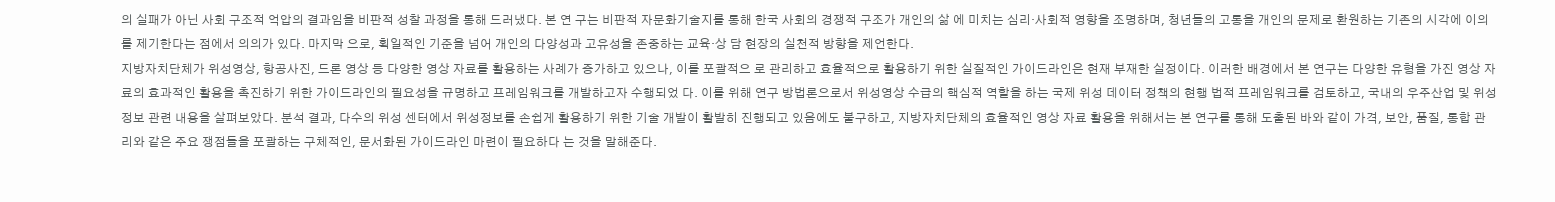의 실패가 아닌 사회 구조적 억압의 결과임을 비판적 성찰 과정을 통해 드러냈다. 본 연 구는 비판적 자문화기술지를 통해 한국 사회의 경쟁적 구조가 개인의 삶 에 미치는 심리·사회적 영향을 조명하며, 청년들의 고통을 개인의 문제로 환원하는 기존의 시각에 이의를 제기한다는 점에서 의의가 있다. 마지막 으로, 획일적인 기준을 넘어 개인의 다양성과 고유성을 존중하는 교육·상 담 현장의 실천적 방향을 제언한다.
지방자치단체가 위성영상, 항공사진, 드론 영상 등 다양한 영상 자료를 활용하는 사례가 증가하고 있으나, 이를 포괄적으 로 관리하고 효율적으로 활용하기 위한 실질적인 가이드라인은 현재 부재한 실정이다. 이러한 배경에서 본 연구는 다양한 유형을 가진 영상 자료의 효과적인 활용을 촉진하기 위한 가이드라인의 필요성을 규명하고 프레임워크를 개발하고자 수행되었 다. 이를 위해 연구 방법론으로서 위성영상 수급의 핵심적 역할을 하는 국제 위성 데이터 정책의 현행 법적 프레임워크를 검토하고, 국내의 우주산업 및 위성정보 관련 내용을 살펴보았다. 분석 결과, 다수의 위성 센터에서 위성정보를 손쉽게 활용하기 위한 기술 개발이 활발히 진행되고 있음에도 불구하고, 지방자치단체의 효율적인 영상 자료 활용을 위해서는 본 연구를 통해 도출된 바와 같이 가격, 보안, 품질, 통합 관리와 같은 주요 쟁점들을 포괄하는 구체적인, 문서화된 가이드라인 마련이 필요하다 는 것을 말해준다.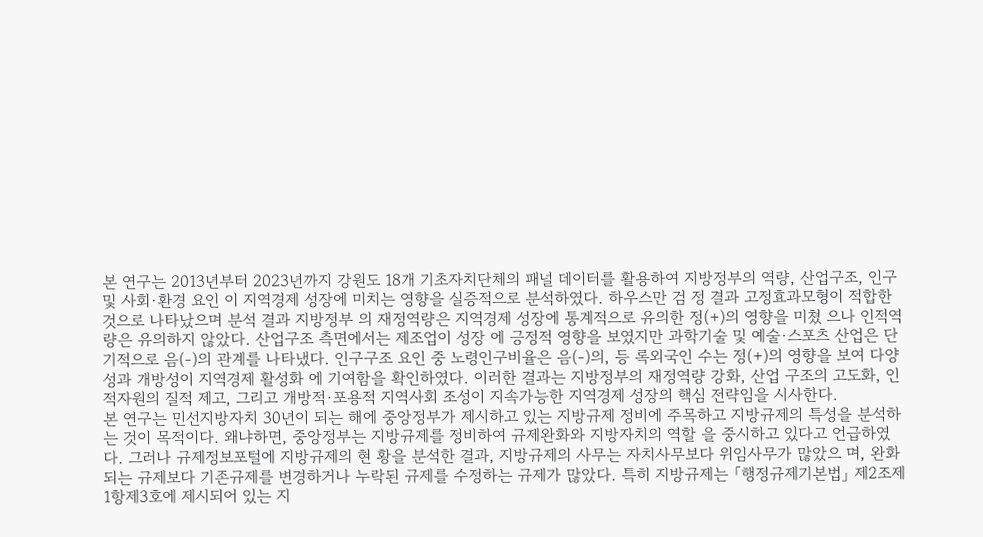본 연구는 2013년부터 2023년까지 강원도 18개 기초자치단체의 패널 데이터를 활용하여 지방정부의 역량, 산업구조, 인구 및 사회·환경 요인 이 지역경제 성장에 미치는 영향을 실증적으로 분석하였다. 하우스만 검 정 결과 고정효과모형이 적합한 것으로 나타났으며 분석 결과 지방정부 의 재정역량은 지역경제 성장에 통계적으로 유의한 정(+)의 영향을 미쳤 으나 인적역량은 유의하지 않았다. 산업구조 측면에서는 제조업이 성장 에 긍정적 영향을 보였지만 과학기술 및 예술·스포츠 산업은 단기적으로 음(-)의 관계를 나타냈다. 인구구조 요인 중 노령인구비율은 음(-)의, 등 록외국인 수는 정(+)의 영향을 보여 다양성과 개방성이 지역경제 활성화 에 기여함을 확인하였다. 이러한 결과는 지방정부의 재정역량 강화, 산업 구조의 고도화, 인적자원의 질적 제고, 그리고 개방적·포용적 지역사회 조성이 지속가능한 지역경제 성장의 핵심 전략임을 시사한다.
본 연구는 민선지방자치 30년이 되는 해에 중앙정부가 제시하고 있는 지방규제 정비에 주목하고 지방규제의 특성을 분석하는 것이 목적이다. 왜냐하면, 중앙정부는 지방규제를 정비하여 규제완화와 지방자치의 역할 을 중시하고 있다고 언급하였다. 그러나 규제정보포털에 지방규제의 현 황을 분석한 결과, 지방규제의 사무는 자치사무보다 위임사무가 많았으 며, 완화되는 규제보다 기존규제를 변경하거나 누락된 규제를 수정하는 규제가 많았다. 특히 지방규제는 「행정규제기본법」 제2조제1항제3호에 제시되어 있는 지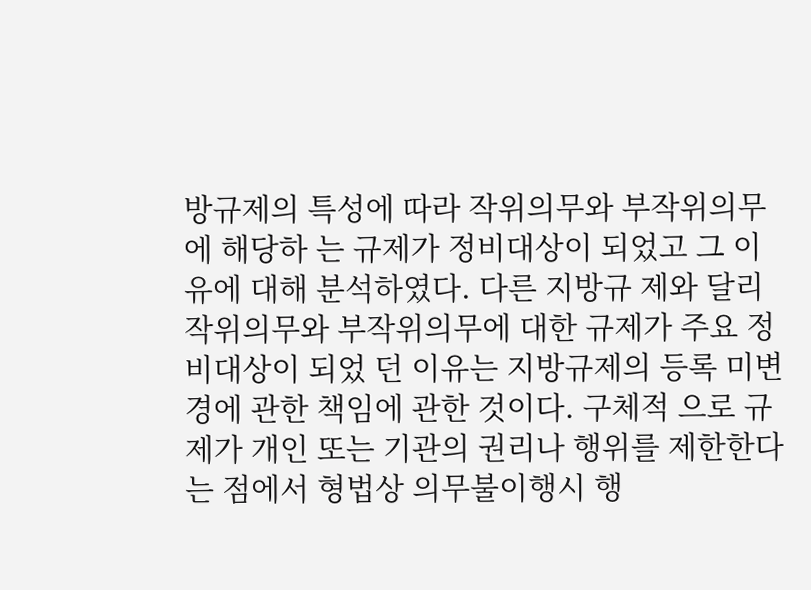방규제의 특성에 따라 작위의무와 부작위의무에 해당하 는 규제가 정비대상이 되었고 그 이유에 대해 분석하였다. 다른 지방규 제와 달리 작위의무와 부작위의무에 대한 규제가 주요 정비대상이 되었 던 이유는 지방규제의 등록 미변경에 관한 책임에 관한 것이다. 구체적 으로 규제가 개인 또는 기관의 권리나 행위를 제한한다는 점에서 형법상 의무불이행시 행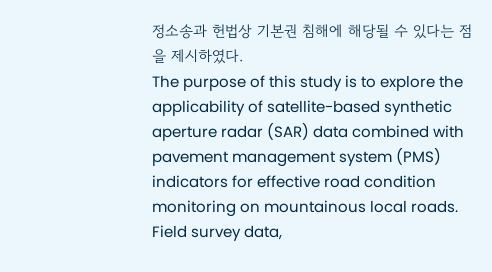정소송과 헌법상 기본권 침해에 해당될 수 있다는 점을 제시하였다.
The purpose of this study is to explore the applicability of satellite-based synthetic aperture radar (SAR) data combined with pavement management system (PMS) indicators for effective road condition monitoring on mountainous local roads. Field survey data,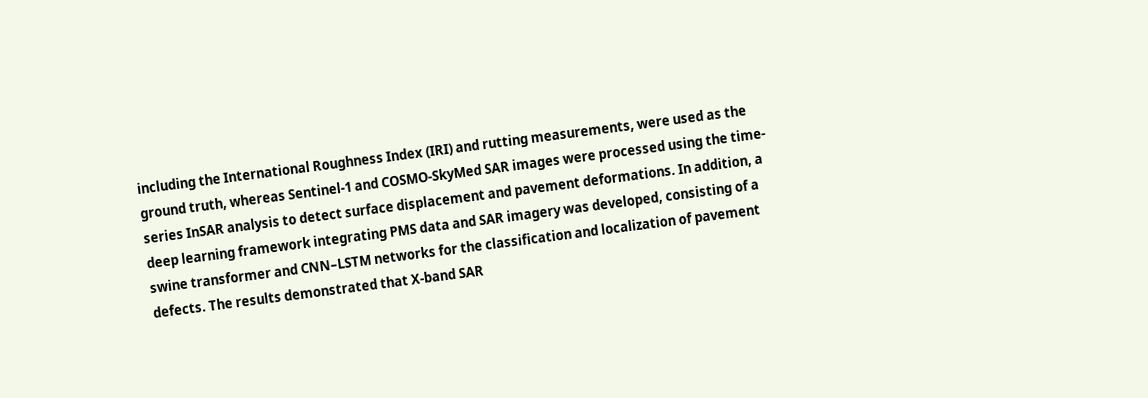including the International Roughness Index (IRI) and rutting measurements, were used as the ground truth, whereas Sentinel-1 and COSMO-SkyMed SAR images were processed using the time-series InSAR analysis to detect surface displacement and pavement deformations. In addition, a deep learning framework integrating PMS data and SAR imagery was developed, consisting of a swine transformer and CNN–LSTM networks for the classification and localization of pavement defects. The results demonstrated that X-band SAR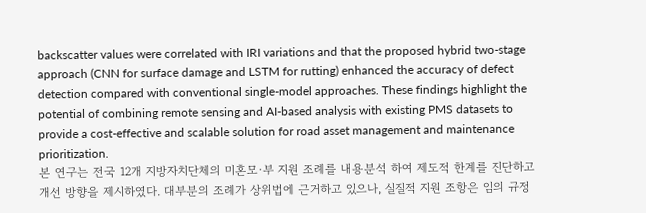backscatter values were correlated with IRI variations and that the proposed hybrid two-stage approach (CNN for surface damage and LSTM for rutting) enhanced the accuracy of defect detection compared with conventional single-model approaches. These findings highlight the potential of combining remote sensing and AI-based analysis with existing PMS datasets to provide a cost-effective and scalable solution for road asset management and maintenance prioritization.
본 연구는 전국 12개 지방자치단체의 미혼모·부 지원 조례를 내용분석 하여 제도적 한계를 진단하고 개선 방향을 제시하였다. 대부분의 조례가 상위법에 근거하고 있으나, 실질적 지원 조항은 임의 규정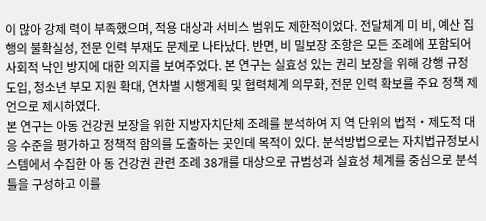이 많아 강제 력이 부족했으며, 적용 대상과 서비스 범위도 제한적이었다. 전달체계 미 비, 예산 집행의 불확실성, 전문 인력 부재도 문제로 나타났다. 반면, 비 밀보장 조항은 모든 조례에 포함되어 사회적 낙인 방지에 대한 의지를 보여주었다. 본 연구는 실효성 있는 권리 보장을 위해 강행 규정 도입, 청소년 부모 지원 확대, 연차별 시행계획 및 협력체계 의무화, 전문 인력 확보를 주요 정책 제언으로 제시하였다.
본 연구는 아동 건강권 보장을 위한 지방자치단체 조례를 분석하여 지 역 단위의 법적‧제도적 대응 수준을 평가하고 정책적 함의를 도출하는 곳인데 목적이 있다. 분석방법으로는 자치법규정보시스템에서 수집한 아 동 건강권 관련 조례 38개를 대상으로 규범성과 실효성 체계를 중심으로 분석틀을 구성하고 이를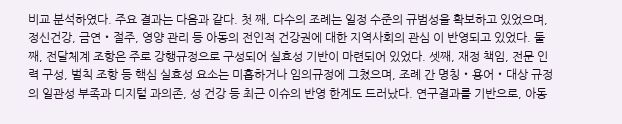비교 분석하였다. 주요 결과는 다음과 같다. 첫 째, 다수의 조례는 일정 수준의 규범성을 확보하고 있었으며, 정신건강, 금연‧절주, 영양 관리 등 아동의 전인적 건강권에 대한 지역사회의 관심 이 반영되고 있었다. 둘째, 전달체계 조항은 주로 강행규정으로 구성되어 실효성 기반이 마련되어 있었다. 셋째, 재정 책임, 전문 인력 구성, 벌칙 조항 등 핵심 실효성 요소는 미흡하거나 임의규정에 그쳤으며, 조례 간 명칭‧용어‧대상 규정의 일관성 부족과 디지털 과의존, 성 건강 등 최근 이슈의 반영 한계도 드러났다. 연구결과를 기반으로, 아동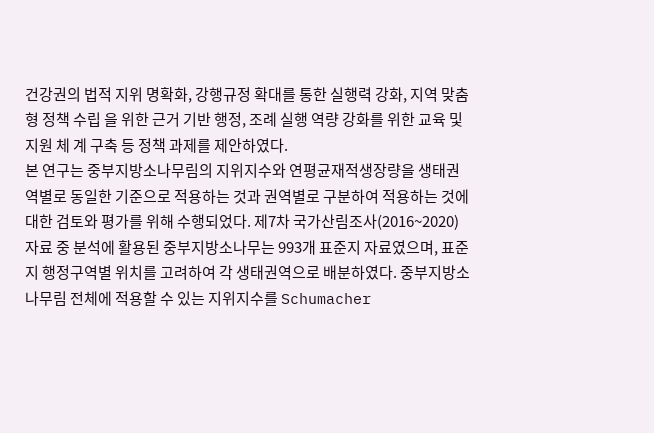건강권의 법적 지위 명확화, 강행규정 확대를 통한 실행력 강화, 지역 맞춤형 정책 수립 을 위한 근거 기반 행정, 조례 실행 역량 강화를 위한 교육 및 지원 체 계 구축 등 정책 과제를 제안하였다.
본 연구는 중부지방소나무림의 지위지수와 연평균재적생장량을 생태권역별로 동일한 기준으로 적용하는 것과 권역별로 구분하여 적용하는 것에 대한 검토와 평가를 위해 수행되었다. 제7차 국가산림조사(2016~2020) 자료 중 분석에 활용된 중부지방소나무는 993개 표준지 자료였으며, 표준지 행정구역별 위치를 고려하여 각 생태권역으로 배분하였다. 중부지방소나무림 전체에 적용할 수 있는 지위지수를 Schumacher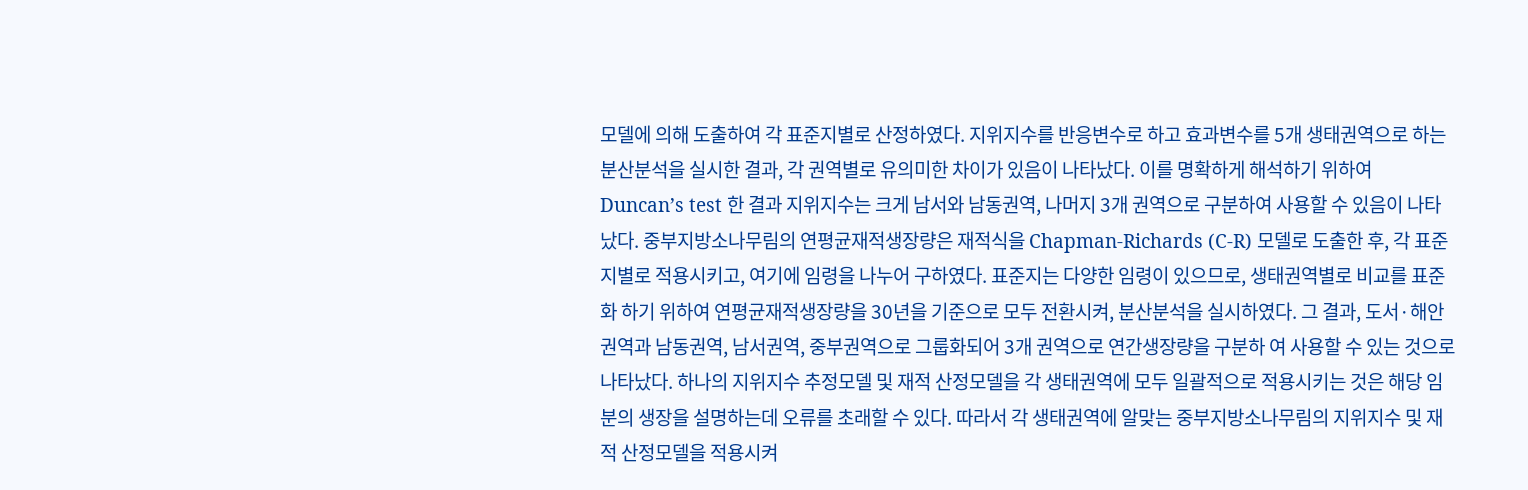모델에 의해 도출하여 각 표준지별로 산정하였다. 지위지수를 반응변수로 하고 효과변수를 5개 생태권역으로 하는 분산분석을 실시한 결과, 각 권역별로 유의미한 차이가 있음이 나타났다. 이를 명확하게 해석하기 위하여 Duncan’s test 한 결과 지위지수는 크게 남서와 남동권역, 나머지 3개 권역으로 구분하여 사용할 수 있음이 나타났다. 중부지방소나무림의 연평균재적생장량은 재적식을 Chapman-Richards (C-R) 모델로 도출한 후, 각 표준지별로 적용시키고, 여기에 임령을 나누어 구하였다. 표준지는 다양한 임령이 있으므로, 생태권역별로 비교를 표준화 하기 위하여 연평균재적생장량을 30년을 기준으로 모두 전환시켜, 분산분석을 실시하였다. 그 결과, 도서·해안권역과 남동권역, 남서권역, 중부권역으로 그룹화되어 3개 권역으로 연간생장량을 구분하 여 사용할 수 있는 것으로 나타났다. 하나의 지위지수 추정모델 및 재적 산정모델을 각 생태권역에 모두 일괄적으로 적용시키는 것은 해당 임분의 생장을 설명하는데 오류를 초래할 수 있다. 따라서 각 생태권역에 알맞는 중부지방소나무림의 지위지수 및 재적 산정모델을 적용시켜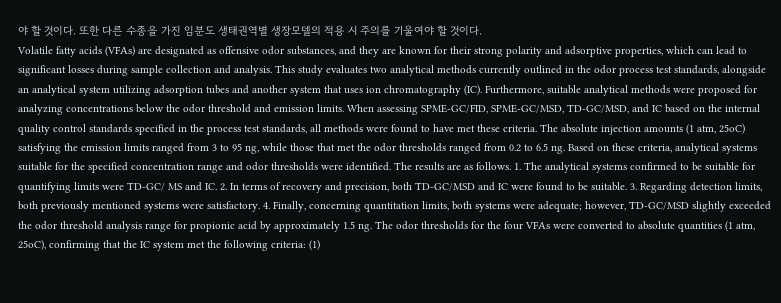야 할 것이다. 또한 다른 수종을 가진 임분도 생태권역별 생장모델의 적용 시 주의를 기울여야 할 것이다.
Volatile fatty acids (VFAs) are designated as offensive odor substances, and they are known for their strong polarity and adsorptive properties, which can lead to significant losses during sample collection and analysis. This study evaluates two analytical methods currently outlined in the odor process test standards, alongside an analytical system utilizing adsorption tubes and another system that uses ion chromatography (IC). Furthermore, suitable analytical methods were proposed for analyzing concentrations below the odor threshold and emission limits. When assessing SPME-GC/FID, SPME-GC/MSD, TD-GC/MSD, and IC based on the internal quality control standards specified in the process test standards, all methods were found to have met these criteria. The absolute injection amounts (1 atm, 25oC) satisfying the emission limits ranged from 3 to 95 ng, while those that met the odor thresholds ranged from 0.2 to 6.5 ng. Based on these criteria, analytical systems suitable for the specified concentration range and odor thresholds were identified. The results are as follows. 1. The analytical systems confirmed to be suitable for quantifying limits were TD-GC/ MS and IC. 2. In terms of recovery and precision, both TD-GC/MSD and IC were found to be suitable. 3. Regarding detection limits, both previously mentioned systems were satisfactory. 4. Finally, concerning quantitation limits, both systems were adequate; however, TD-GC/MSD slightly exceeded the odor threshold analysis range for propionic acid by approximately 1.5 ng. The odor thresholds for the four VFAs were converted to absolute quantities (1 atm, 25oC), confirming that the IC system met the following criteria: (1)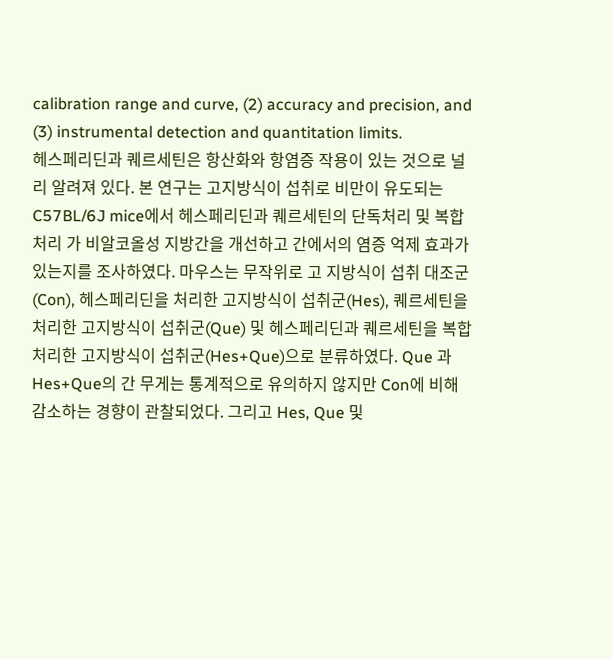calibration range and curve, (2) accuracy and precision, and (3) instrumental detection and quantitation limits.
헤스페리딘과 퀘르세틴은 항산화와 항염증 작용이 있는 것으로 널리 알려져 있다. 본 연구는 고지방식이 섭취로 비만이 유도되는 C57BL/6J mice에서 헤스페리딘과 퀘르세틴의 단독처리 및 복합처리 가 비알코올성 지방간을 개선하고 간에서의 염증 억제 효과가 있는지를 조사하였다. 마우스는 무작위로 고 지방식이 섭취 대조군(Con), 헤스페리딘을 처리한 고지방식이 섭취군(Hes), 퀘르세틴을 처리한 고지방식이 섭취군(Que) 및 헤스페리딘과 퀘르세틴을 복합처리한 고지방식이 섭취군(Hes+Que)으로 분류하였다. Que 과 Hes+Que의 간 무게는 통계적으로 유의하지 않지만 Con에 비해 감소하는 경향이 관찰되었다. 그리고 Hes, Que 및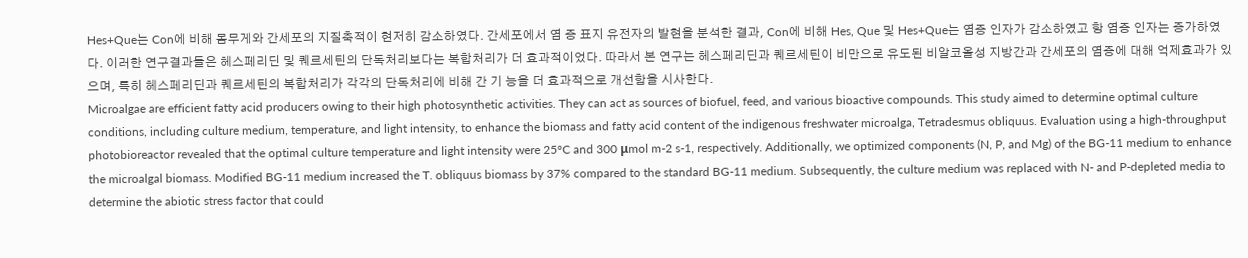Hes+Que는 Con에 비해 몸무게와 간세포의 지질축적이 현저히 감소하였다. 간세포에서 염 증 표지 유전자의 발현을 분석한 결과, Con에 비해 Hes, Que 및 Hes+Que는 염증 인자가 감소하였고 항 염증 인자는 증가하였다. 이러한 연구결과들은 헤스페리딘 및 퀘르세틴의 단독처리보다는 복합처리가 더 효과적이었다. 따라서 본 연구는 헤스페리딘과 퀘르세틴이 비만으로 유도된 비알코올성 지방간과 간세포의 염증에 대해 억제효과가 있으며, 특히 헤스페리딘과 퀘르세틴의 복합처리가 각각의 단독처리에 비해 간 기 능을 더 효과적으로 개선함을 시사한다.
Microalgae are efficient fatty acid producers owing to their high photosynthetic activities. They can act as sources of biofuel, feed, and various bioactive compounds. This study aimed to determine optimal culture conditions, including culture medium, temperature, and light intensity, to enhance the biomass and fatty acid content of the indigenous freshwater microalga, Tetradesmus obliquus. Evaluation using a high-throughput photobioreactor revealed that the optimal culture temperature and light intensity were 25°C and 300 μmol m-2 s-1, respectively. Additionally, we optimized components (N, P, and Mg) of the BG-11 medium to enhance the microalgal biomass. Modified BG-11 medium increased the T. obliquus biomass by 37% compared to the standard BG-11 medium. Subsequently, the culture medium was replaced with N- and P-depleted media to determine the abiotic stress factor that could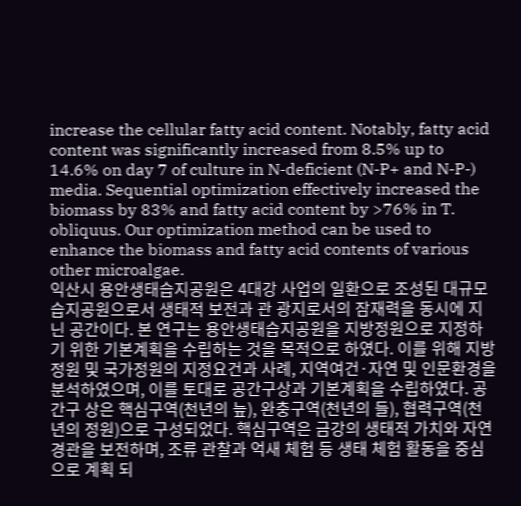increase the cellular fatty acid content. Notably, fatty acid content was significantly increased from 8.5% up to 14.6% on day 7 of culture in N-deficient (N-P+ and N-P-) media. Sequential optimization effectively increased the biomass by 83% and fatty acid content by >76% in T. obliquus. Our optimization method can be used to enhance the biomass and fatty acid contents of various other microalgae.
익산시 용안생태습지공원은 4대강 사업의 일환으로 조성된 대규모 습지공원으로서 생태적 보전과 관 광지로서의 잠재력을 동시에 지닌 공간이다. 본 연구는 용안생태습지공원을 지방정원으로 지정하기 위한 기본계획을 수립하는 것을 목적으로 하였다. 이를 위해 지방정원 및 국가정원의 지정요건과 사례, 지역여건·자연 및 인문환경을 분석하였으며, 이를 토대로 공간구상과 기본계획을 수립하였다. 공간구 상은 핵심구역(천년의 늪), 완충구역(천년의 들), 협력구역(천년의 정원)으로 구성되었다. 핵심구역은 금강의 생태적 가치와 자연경관을 보전하며, 조류 관찰과 억새 체험 등 생태 체험 활동을 중심으로 계획 되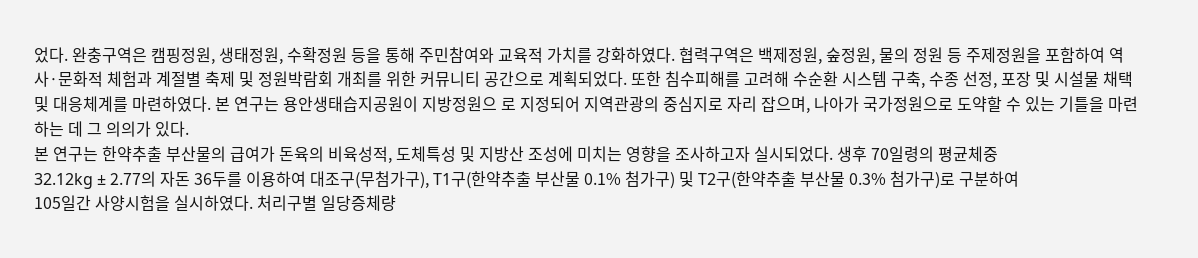었다. 완충구역은 캠핑정원, 생태정원, 수확정원 등을 통해 주민참여와 교육적 가치를 강화하였다. 협력구역은 백제정원, 숲정원, 물의 정원 등 주제정원을 포함하여 역사·문화적 체험과 계절별 축제 및 정원박람회 개최를 위한 커뮤니티 공간으로 계획되었다. 또한 침수피해를 고려해 수순환 시스템 구축, 수종 선정, 포장 및 시설물 채택 및 대응체계를 마련하였다. 본 연구는 용안생태습지공원이 지방정원으 로 지정되어 지역관광의 중심지로 자리 잡으며, 나아가 국가정원으로 도약할 수 있는 기틀을 마련하는 데 그 의의가 있다.
본 연구는 한약추출 부산물의 급여가 돈육의 비육성적, 도체특성 및 지방산 조성에 미치는 영향을 조사하고자 실시되었다. 생후 70일령의 평균체중
32.12kg ± 2.77의 자돈 36두를 이용하여 대조구(무첨가구), T1구(한약추출 부산물 0.1% 첨가구) 및 T2구(한약추출 부산물 0.3% 첨가구)로 구분하여
105일간 사양시험을 실시하였다. 처리구별 일당증체량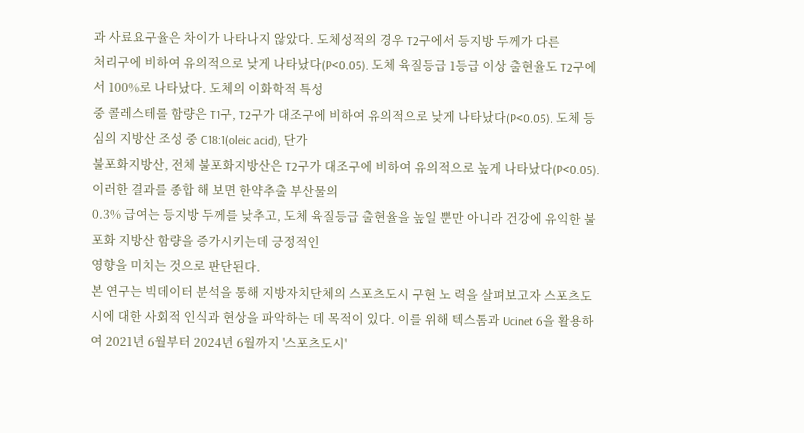과 사료요구율은 차이가 나타나지 않았다. 도체성적의 경우 T2구에서 등지방 두께가 다른
처리구에 비하여 유의적으로 낮게 나타났다(P<0.05). 도체 육질등급 1등급 이상 출현율도 T2구에서 100%로 나타났다. 도체의 이화학적 특성
중 콜레스테롤 함량은 T1구, T2구가 대조구에 비하여 유의적으로 낮게 나타났다(P<0.05). 도체 등심의 지방산 조성 중 C18:1(oleic acid), 단가
불포화지방산, 전체 불포화지방산은 T2구가 대조구에 비하여 유의적으로 높게 나타났다(P<0.05). 이러한 결과를 종합 해 보면 한약추출 부산물의
0.3% 급여는 등지방 두께를 낮추고, 도체 육질등급 출현율을 높일 뿐만 아니라 건강에 유익한 불포화 지방산 함량을 증가시키는데 긍정적인
영향을 미치는 것으로 판단된다.
본 연구는 빅데이터 분석을 통해 지방자치단체의 스포츠도시 구현 노 력을 살펴보고자 스포츠도시에 대한 사회적 인식과 현상을 파악하는 데 목적이 있다. 이를 위해 텍스톰과 Ucinet 6을 활용하여 2021년 6월부터 2024년 6월까지 '스포츠도시'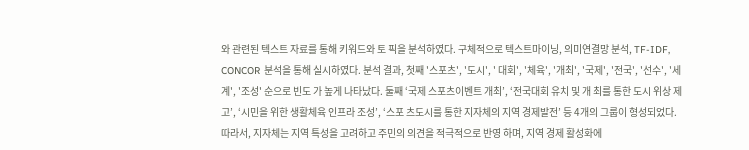와 관련된 텍스트 자료를 통해 키워드와 토 픽을 분석하였다. 구체적으로 텍스트마이닝, 의미연결망 분석, TF-IDF, CONCOR 분석을 통해 실시하였다. 분석 결과, 첫째 '스포츠', '도시', ' 대회', '체육', '개최', '국제', '전국', '선수', '세계', '조성' 순으로 빈도 가 높게 나타났다. 둘째 ‘국제 스포츠이벤트 개최’, ‘전국대회 유치 및 개 최를 통한 도시 위상 제고’, ‘시민을 위한 생활체육 인프라 조성’, ‘스포 츠도시를 통한 지자체의 지역 경제발전’ 등 4개의 그룹이 형성되었다. 따라서, 지자체는 지역 특성을 고려하고 주민의 의견을 적극적으로 반영 하며, 지역 경제 활성화에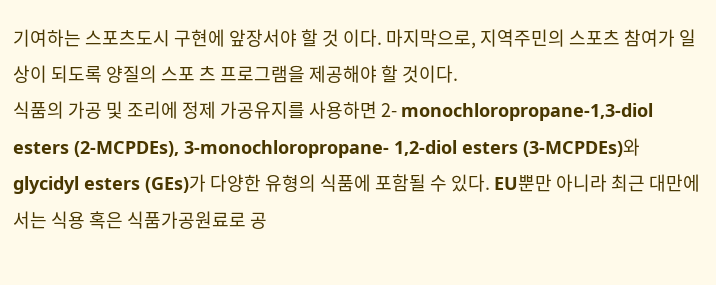기여하는 스포츠도시 구현에 앞장서야 할 것 이다. 마지막으로, 지역주민의 스포츠 참여가 일상이 되도록 양질의 스포 츠 프로그램을 제공해야 할 것이다.
식품의 가공 및 조리에 정제 가공유지를 사용하면 2- monochloropropane-1,3-diol esters (2-MCPDEs), 3-monochloropropane- 1,2-diol esters (3-MCPDEs)와 glycidyl esters (GEs)가 다양한 유형의 식품에 포함될 수 있다. EU뿐만 아니라 최근 대만에서는 식용 혹은 식품가공원료로 공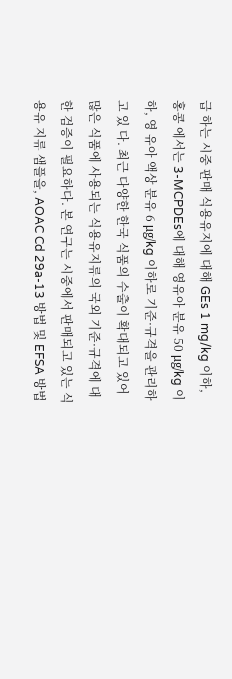급 하는 시중 판매 식용유지에 대해 GEs 1 mg/kg 이하, 홍콩 에서는 3-MCPDEs에 대해 영유아 분유 50 μg/kg 이하, 영 유아 액상 분유 6 μg/kg 이하로 기준·규격을 관리하고 있 다. 최근 다양한 한국 식품의 수출이 확대되고 있어 많은 식품에 사용되는 식용유지류의 국외 기준·규격에 대한 검증이 필요하다. 본 연구는 시중에서 판매되고 있는 식용유 지류 샘플을, AOAC Cd 29a-13 방법 및 EFSA 방법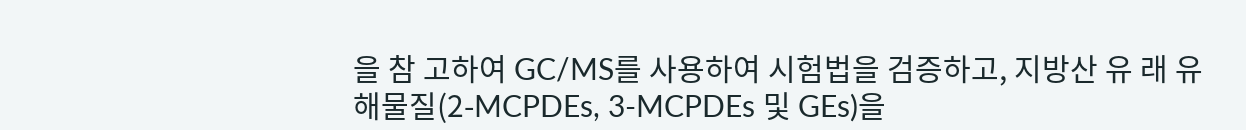을 참 고하여 GC/MS를 사용하여 시험법을 검증하고, 지방산 유 래 유해물질(2-MCPDEs, 3-MCPDEs 및 GEs)을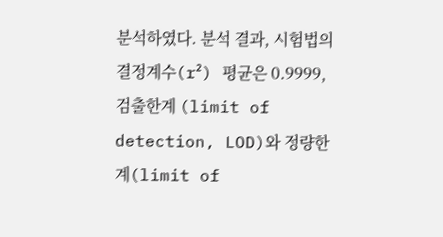분석하였다. 분석 결과, 시험법의 결정계수(r²) 평균은 0.9999, 검출한계 (limit of detection, LOD)와 정량한계(limit of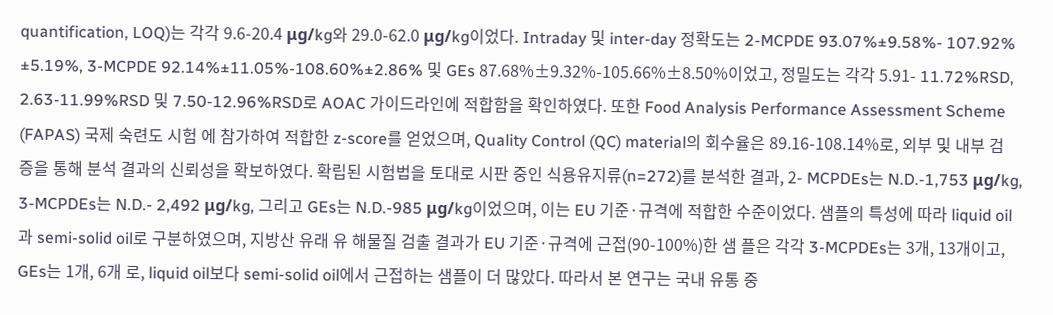quantification, LOQ)는 각각 9.6-20.4 μg/kg와 29.0-62.0 μg/kg이었다. Intraday 및 inter-day 정확도는 2-MCPDE 93.07%±9.58%- 107.92% ±5.19%, 3-MCPDE 92.14%±11.05%-108.60%±2.86% 및 GEs 87.68%±9.32%-105.66%±8.50%이었고, 정밀도는 각각 5.91- 11.72%RSD, 2.63-11.99%RSD 및 7.50-12.96%RSD로 AOAC 가이드라인에 적합함을 확인하였다. 또한 Food Analysis Performance Assessment Scheme (FAPAS) 국제 숙련도 시험 에 참가하여 적합한 z-score를 얻었으며, Quality Control (QC) material의 회수율은 89.16-108.14%로, 외부 및 내부 검증을 통해 분석 결과의 신뢰성을 확보하였다. 확립된 시험법을 토대로 시판 중인 식용유지류(n=272)를 분석한 결과, 2- MCPDEs는 N.D.-1,753 μg/kg, 3-MCPDEs는 N.D.- 2,492 μg/kg, 그리고 GEs는 N.D.-985 μg/kg이었으며, 이는 EU 기준·규격에 적합한 수준이었다. 샘플의 특성에 따라 liquid oil과 semi-solid oil로 구분하였으며, 지방산 유래 유 해물질 검출 결과가 EU 기준·규격에 근접(90-100%)한 샘 플은 각각 3-MCPDEs는 3개, 13개이고, GEs는 1개, 6개 로, liquid oil보다 semi-solid oil에서 근접하는 샘플이 더 많았다. 따라서 본 연구는 국내 유통 중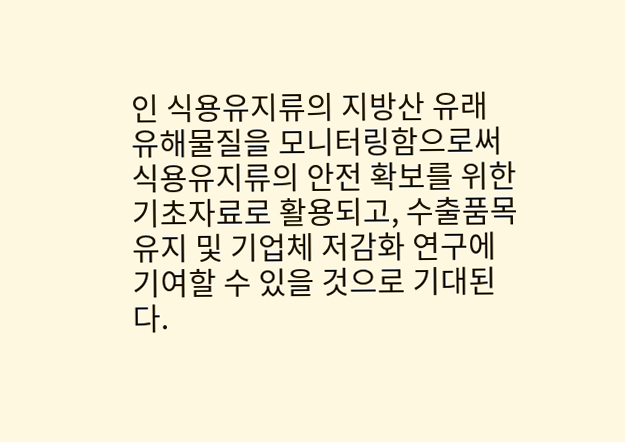인 식용유지류의 지방산 유래 유해물질을 모니터링함으로써 식용유지류의 안전 확보를 위한 기초자료로 활용되고, 수출품목 유지 및 기업체 저감화 연구에 기여할 수 있을 것으로 기대된다.